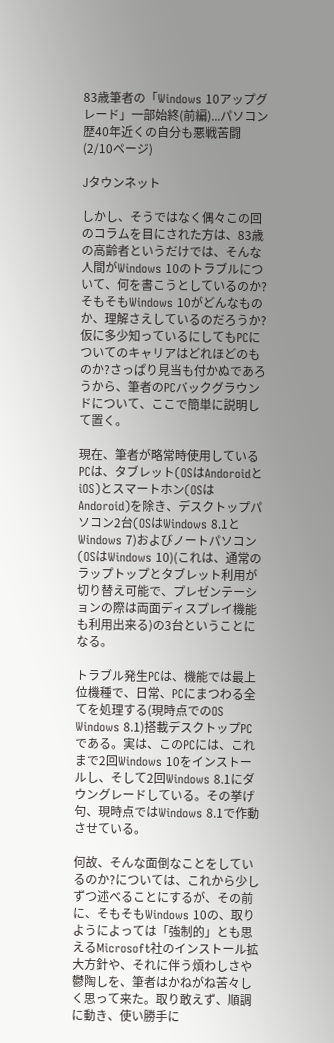83歳筆者の「Windows 10アップグレード」一部始終(前編)...パソコン歴40年近くの自分も悪戦苦闘 (2/10ページ)

Jタウンネット

しかし、そうではなく偶々この回のコラムを目にされた方は、83歳の高齢者というだけでは、そんな人間がWindows 10のトラブルについて、何を書こうとしているのか?そもそもWindows 10がどんなものか、理解さえしているのだろうか?仮に多少知っているにしてもPCについてのキャリアはどれほどのものか?さっぱり見当も付かぬであろうから、筆者のPCバックグラウンドについて、ここで簡単に説明して置く。

現在、筆者が略常時使用しているPCは、タブレット(OSはAndoroidとiOS)とスマートホン(OSはAndoroid)を除き、デスクトップパソコン2台(OSはWindows 8.1とWindows 7)およびノートパソコン(OSはWindows 10)(これは、通常のラップトップとタブレット利用が切り替え可能で、プレゼンテーションの際は両面ディスプレイ機能も利用出来る)の3台ということになる。

トラブル発生PCは、機能では最上位機種で、日常、PCにまつわる全てを処理する(現時点でのOS Windows 8.1)搭載デスクトップPCである。実は、このPCには、これまで2回Windows 10をインストールし、そして2回Windows 8.1にダウングレードしている。その挙げ句、現時点ではWindows 8.1で作動させている。

何故、そんな面倒なことをしているのか?については、これから少しずつ述べることにするが、その前に、そもそもWindows 10の、取りようによっては「強制的」とも思えるMicrosoft社のインストール拡大方針や、それに伴う煩わしさや鬱陶しを、筆者はかねがね苦々しく思って来た。取り敢えず、順調に動き、使い勝手に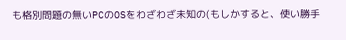も格別問題の無いPCのOSをわざわざ未知の(もしかすると、使い勝手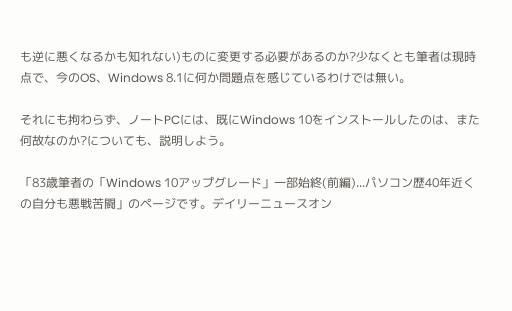も逆に悪くなるかも知れない)ものに変更する必要があるのか?少なくとも筆者は現時点で、今のOS、Windows 8.1に何か問題点を感じているわけでは無い。

それにも拘わらず、ノートPCには、既にWindows 10をインストールしたのは、また何故なのか?についても、説明しよう。

「83歳筆者の「Windows 10アップグレード」一部始終(前編)...パソコン歴40年近くの自分も悪戦苦闘」のページです。デイリーニュースオン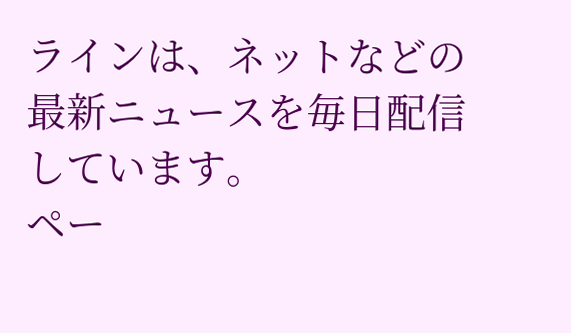ラインは、ネットなどの最新ニュースを毎日配信しています。
ペー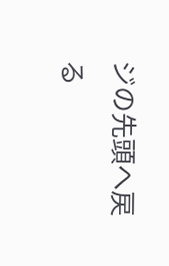ジの先頭へ戻る